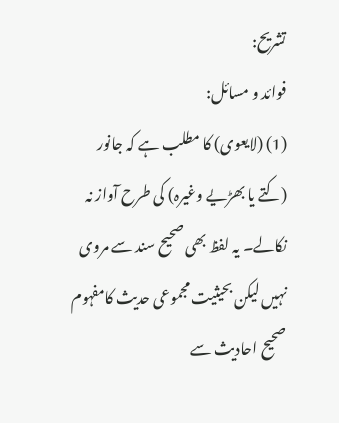تشریح:
فوائد و مسائل:
(1) (لایعوی) کا مطلب ہے کہ جانور (کتے یا بھڑیے وغیرہ) کی طرح آواز نہ نکالے۔ یہ لفظ بھی صحیح سند سے مروی نہیں لیکن بحیثیت مجموعی حدیث کامفہوم صحیح احادیث سے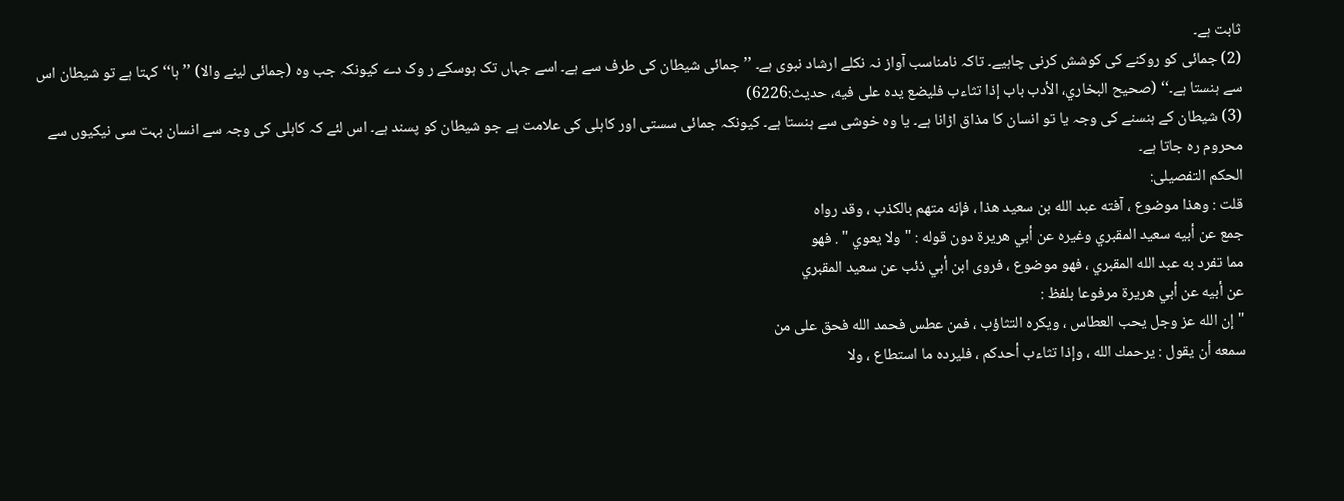ثابت ہے۔
(2) جمائی کو روکنے کی کوشش کرنی چاہیے۔ تاکہ نامناسب آواز نہ نکلے ارشاد نبوی ہے۔ ’’جمائی شیطان کی طرف سے ہے۔ اسے جہاں تک ہوسکے ر وک دے کیونکہ جب وہ (جمائی لینے والا) ’’ہا‘‘ کہتا ہے تو شیطان اس سے ہنستا ہے۔‘‘ (صحیح البخاري، الأدب باب إذا تثاءب فلیضع یدہ علی فیه، حدیث:6226)
(3) شیطان کے ہنسنے کی وجہ یا تو انسان کا مذاق اڑانا ہے۔ یا وہ خوشی سے ہنستا ہے۔ کیونکہ جمائی سستی اور کاہلی کی علامت ہے جو شیطان کو پسند ہے۔ اس لئے کہ کاہلی کی وجہ سے انسان بہت سی نیکیوں سے محروم رہ جاتا ہے۔
الحکم التفصیلی:
قلت : وهذا موضوع ، آفته عبد الله بن سعيد هذا ، فإنه متهم بالكذب ، وقد رواه
جمع عن أبيه سعيد المقبري وغيره عن أبي هريرة دون قوله : " ولا يعوي " . فهو
مما تفرد به عبد الله المقبري ، فهو موضوع ، فروى ابن أبي ذئب عن سعيد المقبري
عن أبيه عن أبي هريرة مرفوعا بلفظ :
" إن الله عز وجل يحب العطاس ، ويكره التثاؤب ، فمن عطس فحمد الله فحق على من
سمعه أن يقول : يرحمك الله ، وإذا تثاءب أحدكم ، فليرده ما استطاع ، ولا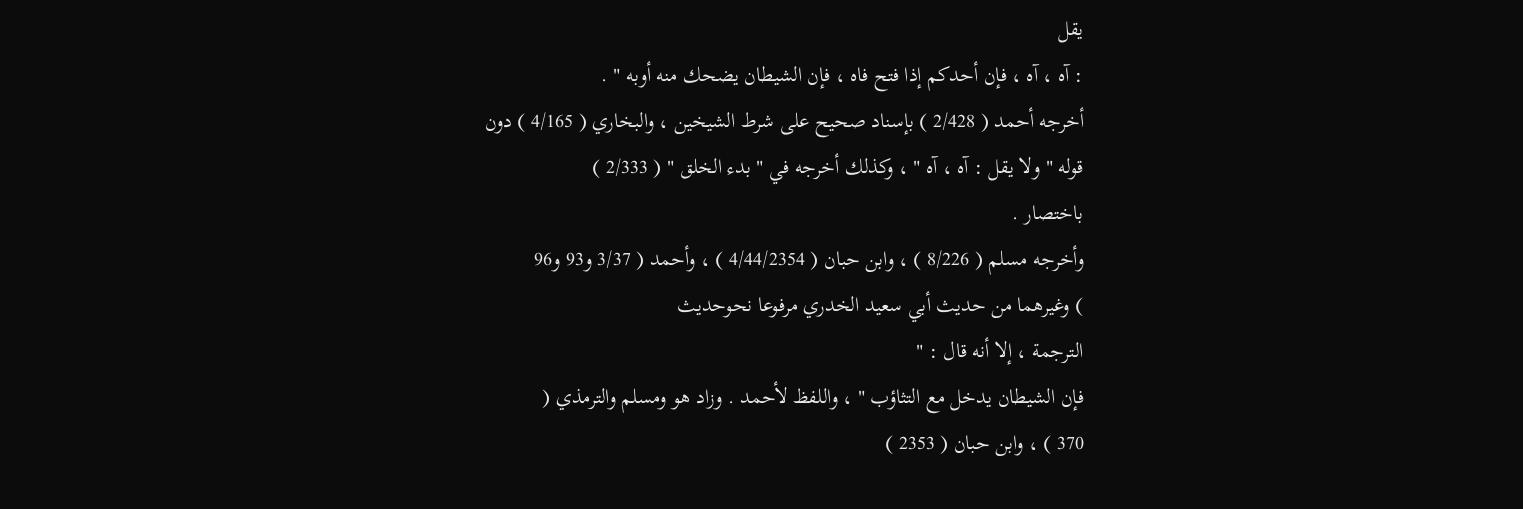يقل
: آه ، آه ، فإن أحدكم إذا فتح فاه ، فإن الشيطان يضحك منه أوبه " .
أخرجه أحمد ( 2/428 ) بإسناد صحيح على شرط الشيخين ، والبخاري ( 4/165 ) دون
قوله " ولا يقل : آه ، آه " ، وكذلك أخرجه في " بدء الخلق " ( 2/333 )
باختصار .
وأخرجه مسلم ( 8/226 ) ، وابن حبان ( 4/44/2354 ) ، وأحمد ( 3/37 و93 و96
) وغيرهما من حديث أبي سعيد الخدري مرفوعا نحوحديث
الترجمة ، إلا أنه قال : "
فإن الشيطان يدخل مع التثاؤب " ، واللفظ لأحمد . وزاد هو ومسلم والترمذي (
370 ) ، وابن حبان ( 2353 )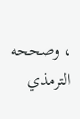، وصححه الترمذي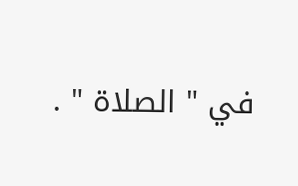في " الصلاة " .